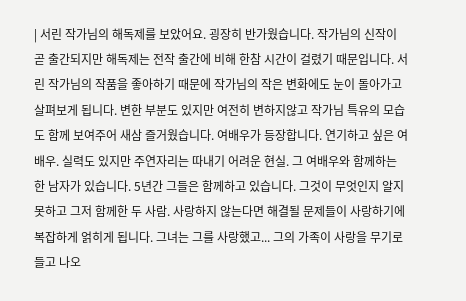| 서린 작가님의 해독제를 보았어요. 굉장히 반가웠습니다. 작가님의 신작이 곧 출간되지만 해독제는 전작 출간에 비해 한참 시간이 걸렸기 때문입니다. 서린 작가님의 작품을 좋아하기 때문에 작가님의 작은 변화에도 눈이 돌아가고 살펴보게 됩니다. 변한 부분도 있지만 여전히 변하지않고 작가님 특유의 모습도 함께 보여주어 새삼 즐거웠습니다. 여배우가 등장합니다. 연기하고 싶은 여배우. 실력도 있지만 주연자리는 따내기 어려운 현실. 그 여배우와 함께하는 한 남자가 있습니다. 5년간 그들은 함께하고 있습니다. 그것이 무엇인지 알지못하고 그저 함께한 두 사람. 사랑하지 않는다면 해결될 문제들이 사랑하기에 복잡하게 얽히게 됩니다. 그녀는 그를 사랑했고... 그의 가족이 사랑을 무기로 들고 나오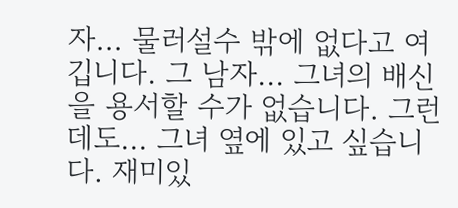자... 물러설수 밖에 없다고 여깁니다. 그 남자... 그녀의 배신을 용서할 수가 없습니다. 그런데도... 그녀 옆에 있고 싶습니다. 재미있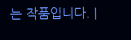는 작품입니다. |